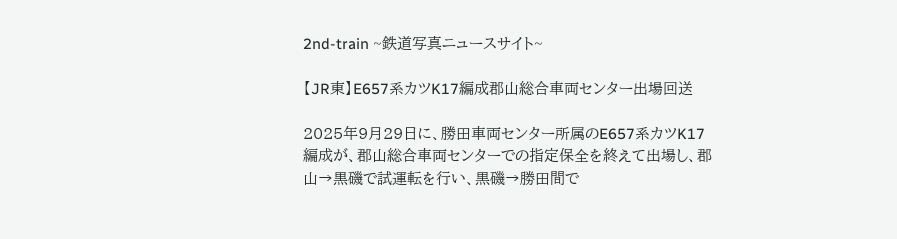2nd-train ~鉄道写真ニュースサイト~

【JR東】E657系カツK17編成郡山総合車両センター出場回送

2025年9月29日に、勝田車両センター所属のE657系カツK17編成が、郡山総合車両センターでの指定保全を終えて出場し、郡山→黒磯で試運転を行い、黒磯→勝田間で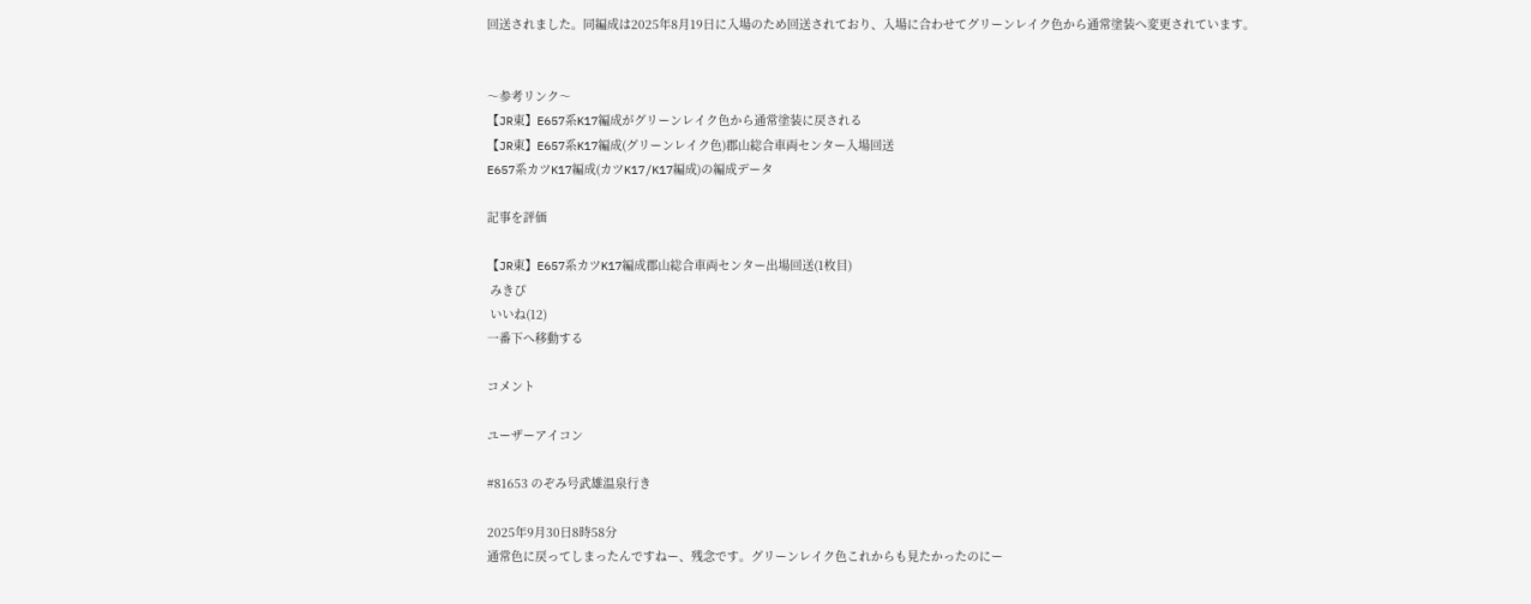回送されました。同編成は2025年8月19日に入場のため回送されており、入場に合わせてグリーンレイク色から通常塗装へ変更されています。


〜参考リンク〜
【JR東】E657系K17編成がグリーンレイク色から通常塗装に戻される
【JR東】E657系K17編成(グリーンレイク色)郡山総合車両センター入場回送
E657系カツK17編成(カツK17/K17編成)の編成データ

記事を評価

【JR東】E657系カツK17編成郡山総合車両センター出場回送(1枚目)
 みきぴ
 いいね(12)
一番下へ移動する

コメント

ユーザーアイコン

#81653 のぞみ号武雄温泉行き

2025年9月30日8時58分
通常色に戻ってしまったんですねー、残念です。グリーンレイク色これからも見たかったのにー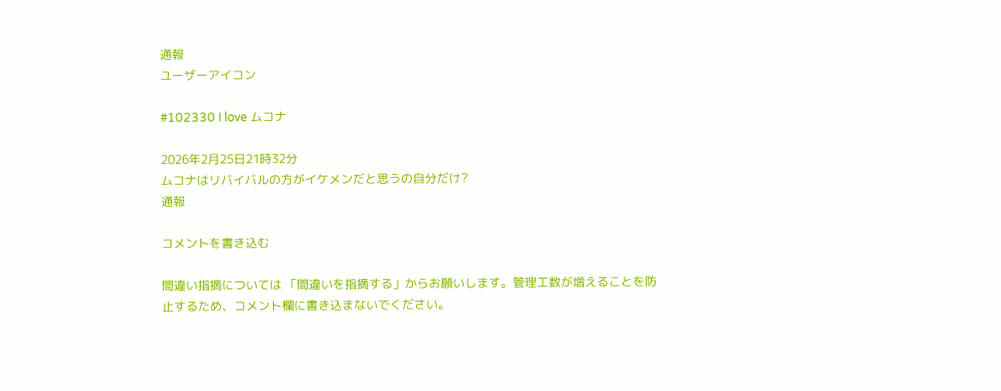通報
ユーザーアイコン

#102330 I love ムコナ

2026年2月25日21時32分
ムコナはリバイバルの方がイケメンだと思うの自分だけ?
通報

コメントを書き込む

間違い指摘については 「間違いを指摘する」からお願いします。管理工数が増えることを防止するため、コメント欄に書き込まないでください。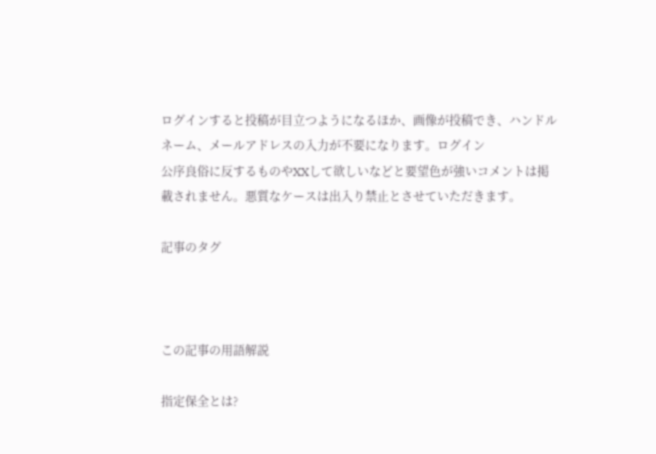ログインすると投稿が目立つようになるほか、画像が投稿でき、ハンドルネーム、メールアドレスの入力が不要になります。ログイン
公序良俗に反するものやXXして欲しいなどと要望色が強いコメントは掲載されません。悪質なケースは出入り禁止とさせていただきます。

記事のタグ



この記事の用語解説

指定保全とは?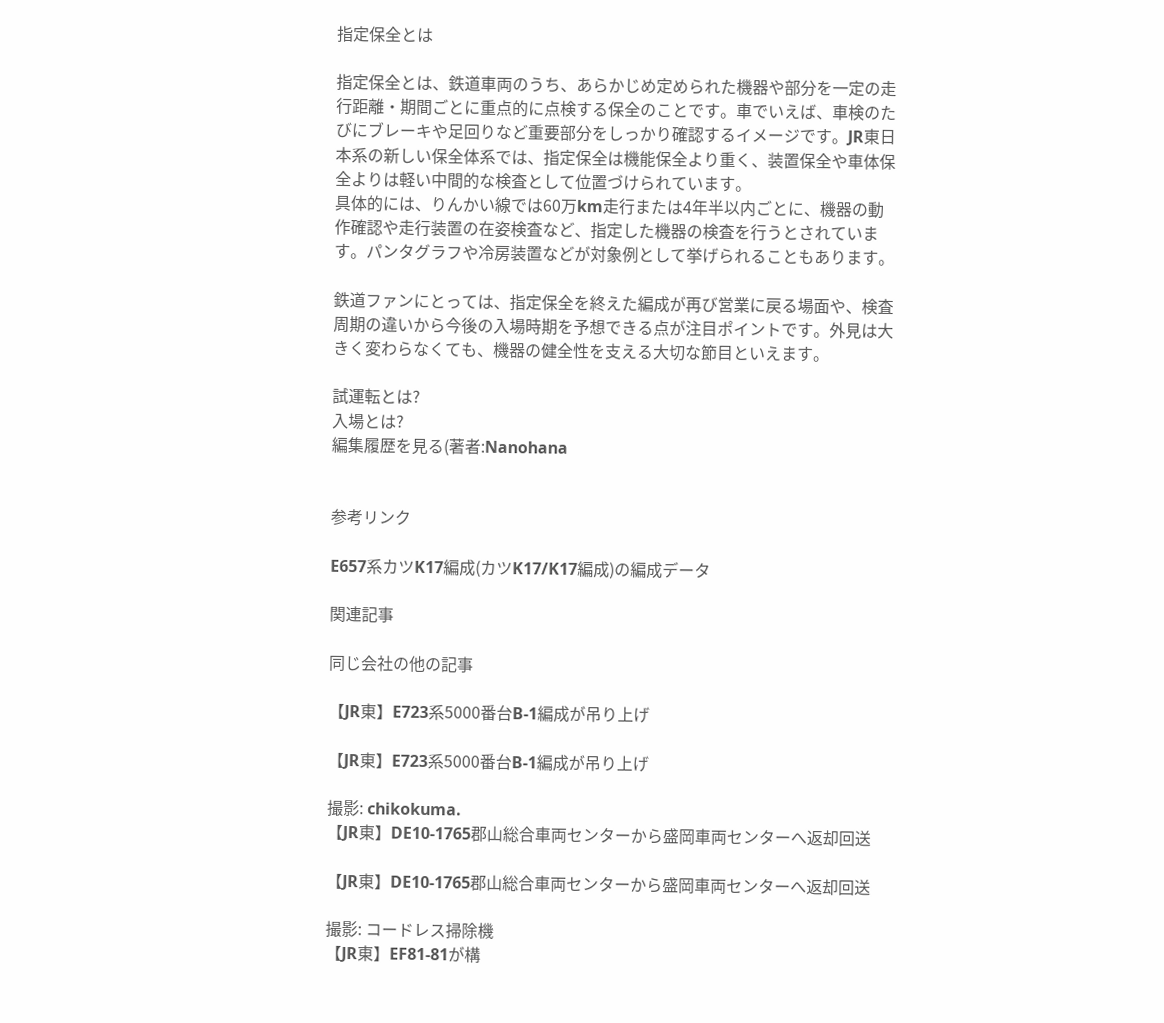指定保全とは

指定保全とは、鉄道車両のうち、あらかじめ定められた機器や部分を一定の走行距離・期間ごとに重点的に点検する保全のことです。車でいえば、車検のたびにブレーキや足回りなど重要部分をしっかり確認するイメージです。JR東日本系の新しい保全体系では、指定保全は機能保全より重く、装置保全や車体保全よりは軽い中間的な検査として位置づけられています。
具体的には、りんかい線では60万km走行または4年半以内ごとに、機器の動作確認や走行装置の在姿検査など、指定した機器の検査を行うとされています。パンタグラフや冷房装置などが対象例として挙げられることもあります。

鉄道ファンにとっては、指定保全を終えた編成が再び営業に戻る場面や、検査周期の違いから今後の入場時期を予想できる点が注目ポイントです。外見は大きく変わらなくても、機器の健全性を支える大切な節目といえます。

試運転とは?
入場とは?
編集履歴を見る(著者:Nanohana


参考リンク

E657系カツK17編成(カツK17/K17編成)の編成データ

関連記事

同じ会社の他の記事

【JR東】E723系5000番台B-1編成が吊り上げ

【JR東】E723系5000番台B-1編成が吊り上げ

撮影: chikokuma.
【JR東】DE10-1765郡山総合車両センターから盛岡車両センターへ返却回送

【JR東】DE10-1765郡山総合車両センターから盛岡車両センターへ返却回送

撮影: コードレス掃除機
【JR東】EF81-81が構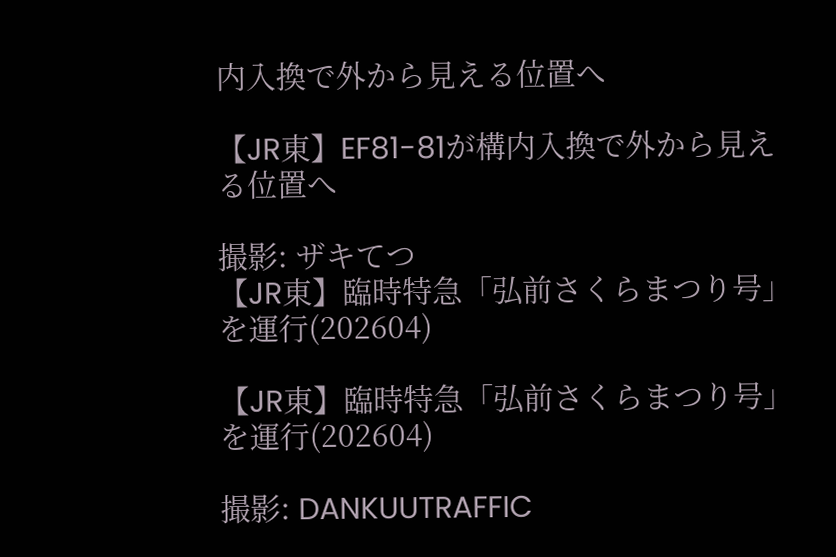内入換で外から見える位置へ

【JR東】EF81-81が構内入換で外から見える位置へ

撮影: ザキてつ
【JR東】臨時特急「弘前さくらまつり号」を運行(202604)

【JR東】臨時特急「弘前さくらまつり号」を運行(202604)

撮影: DANKUUTRAFFIC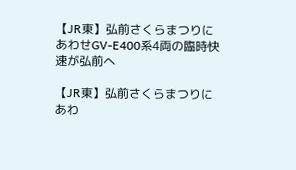【JR東】弘前さくらまつりにあわせGV-E400系4両の臨時快速が弘前へ

【JR東】弘前さくらまつりにあわ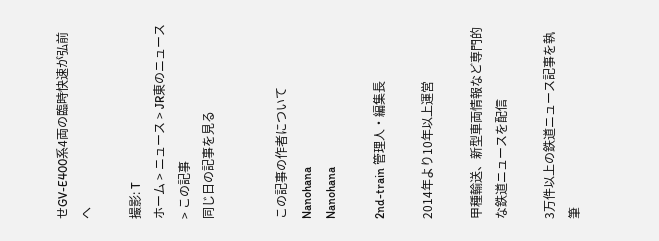せGV-E400系4両の臨時快速が弘前へ

撮影: T
ホーム > ニュース > JR東のニュース > この記事
同じ日の記事を見る


この記事の作者について
Nanohana
Nanohana

2nd-train 管理人・編集長

2014年より10年以上運営

甲種輸送、新型車両情報など専門的な鉄道ニュースを配信

3万件以上の鉄道ニュース記事を執筆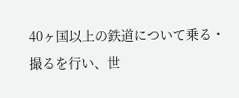40ヶ国以上の鉄道について乗る・撮るを行い、世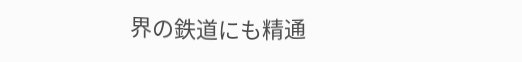界の鉄道にも精通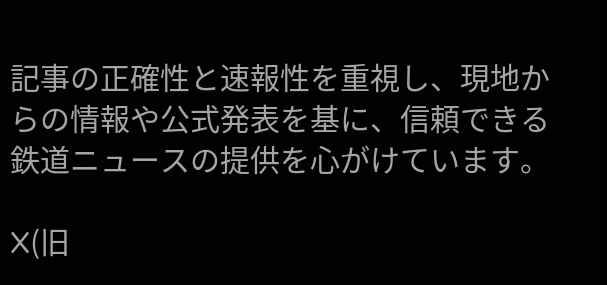記事の正確性と速報性を重視し、現地からの情報や公式発表を基に、信頼できる鉄道ニュースの提供を心がけています。

X(旧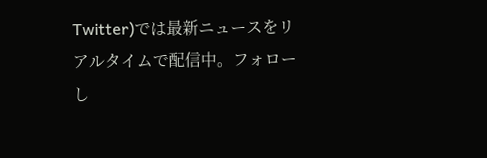Twitter)では最新ニュースをリアルタイムで配信中。フォローし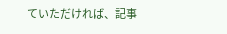ていただければ、記事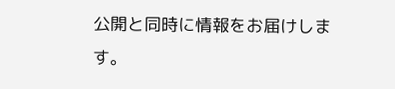公開と同時に情報をお届けします。